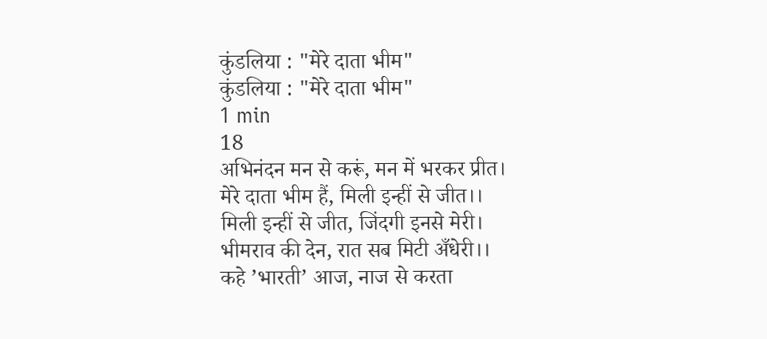कुंडलिया : "मेरे दाता भीम"
कुंडलिया : "मेरे दाता भीम"
1 min
18
अभिनंदन मन से करूं, मन में भरकर प्रीत।
मेरे दाता भीम हैं, मिली इन्हीं से जीत।।
मिली इन्हीं से जीत, जिंदगी इनसे मेरी।
भीमराव की देन, रात सब मिटी अँधेरी।।
कहे ’भारती’ आज, नाज से करता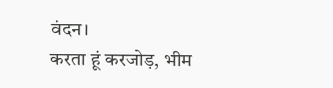वंदन।
करता हूं करजोड़, भीम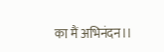का मैं अभिनंदन।।